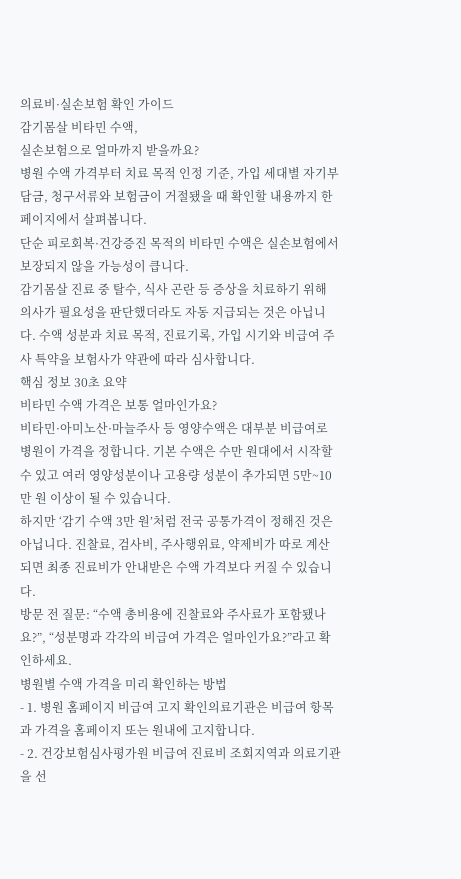의료비·실손보험 확인 가이드
감기몸살 비타민 수액,
실손보험으로 얼마까지 받을까요?
병원 수액 가격부터 치료 목적 인정 기준, 가입 세대별 자기부담금, 청구서류와 보험금이 거절됐을 때 확인할 내용까지 한 페이지에서 살펴봅니다.
단순 피로회복·건강증진 목적의 비타민 수액은 실손보험에서 보장되지 않을 가능성이 큽니다.
감기몸살 진료 중 탈수, 식사 곤란 등 증상을 치료하기 위해 의사가 필요성을 판단했더라도 자동 지급되는 것은 아닙니다. 수액 성분과 치료 목적, 진료기록, 가입 시기와 비급여 주사 특약을 보험사가 약관에 따라 심사합니다.
핵심 정보 30초 요약
비타민 수액 가격은 보통 얼마인가요?
비타민·아미노산·마늘주사 등 영양수액은 대부분 비급여로 병원이 가격을 정합니다. 기본 수액은 수만 원대에서 시작할 수 있고 여러 영양성분이나 고용량 성분이 추가되면 5만~10만 원 이상이 될 수 있습니다.
하지만 ‘감기 수액 3만 원’처럼 전국 공통가격이 정해진 것은 아닙니다. 진찰료, 검사비, 주사행위료, 약제비가 따로 계산되면 최종 진료비가 안내받은 수액 가격보다 커질 수 있습니다.
방문 전 질문: “수액 총비용에 진찰료와 주사료가 포함됐나요?”, “성분명과 각각의 비급여 가격은 얼마인가요?”라고 확인하세요.
병원별 수액 가격을 미리 확인하는 방법
- 1. 병원 홈페이지 비급여 고지 확인의료기관은 비급여 항목과 가격을 홈페이지 또는 원내에 고지합니다.
- 2. 건강보험심사평가원 비급여 진료비 조회지역과 의료기관을 선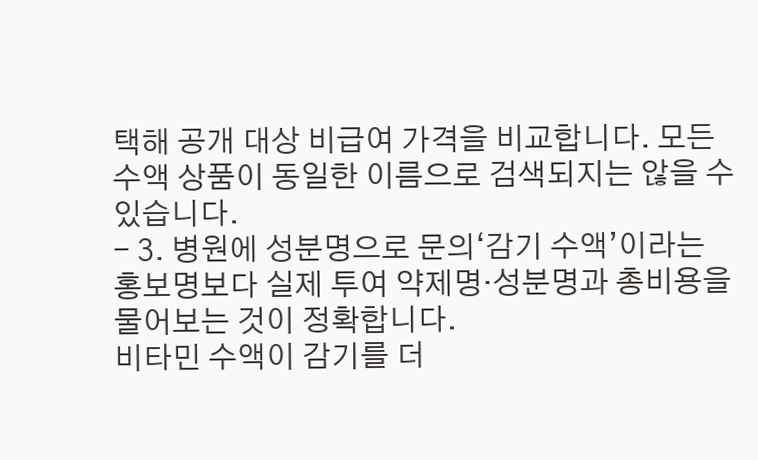택해 공개 대상 비급여 가격을 비교합니다. 모든 수액 상품이 동일한 이름으로 검색되지는 않을 수 있습니다.
- 3. 병원에 성분명으로 문의‘감기 수액’이라는 홍보명보다 실제 투여 약제명·성분명과 총비용을 물어보는 것이 정확합니다.
비타민 수액이 감기를 더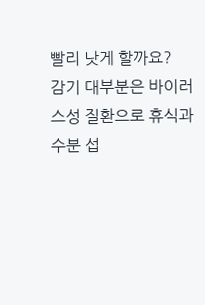빨리 낫게 할까요?
감기 대부분은 바이러스성 질환으로 휴식과 수분 섭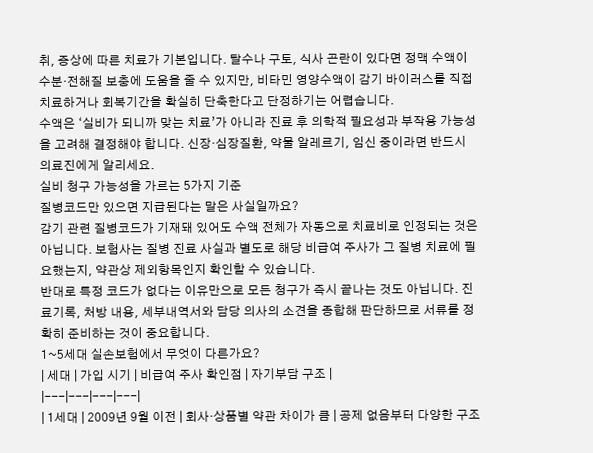취, 증상에 따른 치료가 기본입니다. 탈수나 구토, 식사 곤란이 있다면 정맥 수액이 수분·전해질 보충에 도움을 줄 수 있지만, 비타민 영양수액이 감기 바이러스를 직접 치료하거나 회복기간을 확실히 단축한다고 단정하기는 어렵습니다.
수액은 ‘실비가 되니까 맞는 치료’가 아니라 진료 후 의학적 필요성과 부작용 가능성을 고려해 결정해야 합니다. 신장·심장질환, 약물 알레르기, 임신 중이라면 반드시 의료진에게 알리세요.
실비 청구 가능성을 가르는 5가지 기준
질병코드만 있으면 지급된다는 말은 사실일까요?
감기 관련 질병코드가 기재돼 있어도 수액 전체가 자동으로 치료비로 인정되는 것은 아닙니다. 보험사는 질병 진료 사실과 별도로 해당 비급여 주사가 그 질병 치료에 필요했는지, 약관상 제외항목인지 확인할 수 있습니다.
반대로 특정 코드가 없다는 이유만으로 모든 청구가 즉시 끝나는 것도 아닙니다. 진료기록, 처방 내용, 세부내역서와 담당 의사의 소견을 종합해 판단하므로 서류를 정확히 준비하는 것이 중요합니다.
1~5세대 실손보험에서 무엇이 다른가요?
| 세대 | 가입 시기 | 비급여 주사 확인점 | 자기부담 구조 |
|---|---|---|---|
| 1세대 | 2009년 9월 이전 | 회사·상품별 약관 차이가 큼 | 공제 없음부터 다양한 구조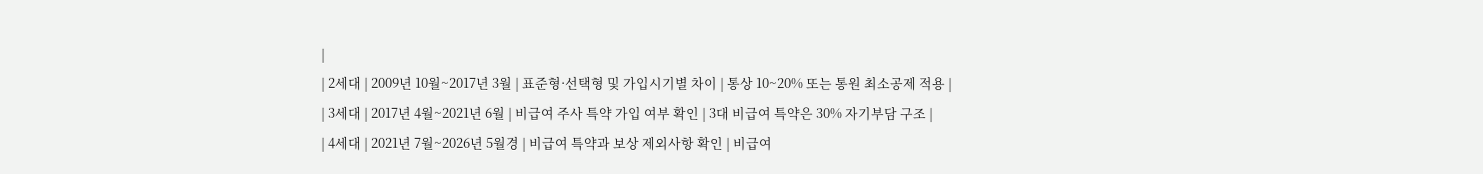|
| 2세대 | 2009년 10월~2017년 3월 | 표준형·선택형 및 가입시기별 차이 | 통상 10~20% 또는 통원 최소공제 적용 |
| 3세대 | 2017년 4월~2021년 6월 | 비급여 주사 특약 가입 여부 확인 | 3대 비급여 특약은 30% 자기부담 구조 |
| 4세대 | 2021년 7월~2026년 5월경 | 비급여 특약과 보상 제외사항 확인 | 비급여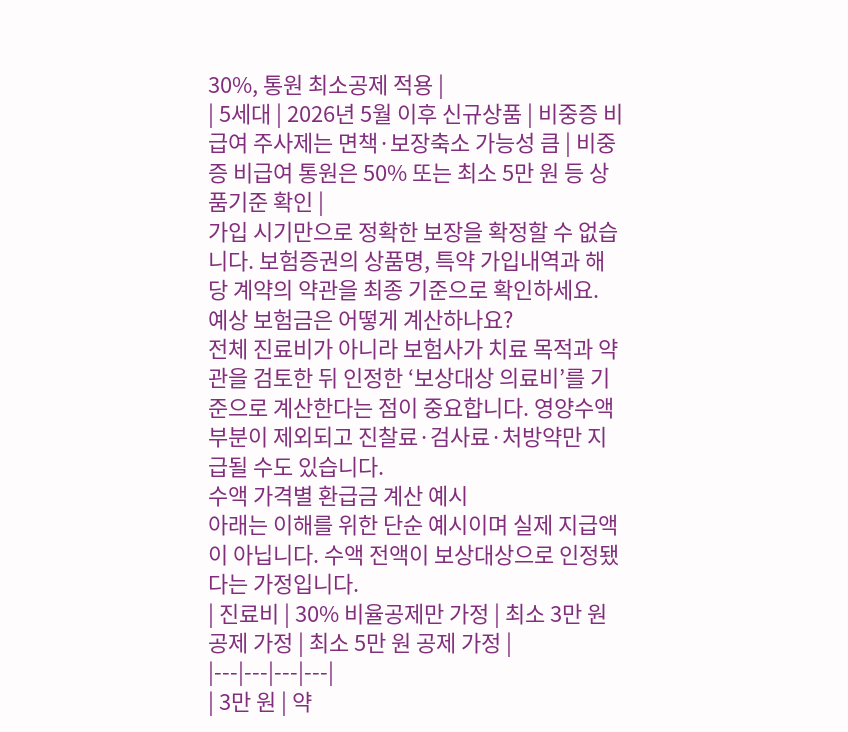30%, 통원 최소공제 적용 |
| 5세대 | 2026년 5월 이후 신규상품 | 비중증 비급여 주사제는 면책·보장축소 가능성 큼 | 비중증 비급여 통원은 50% 또는 최소 5만 원 등 상품기준 확인 |
가입 시기만으로 정확한 보장을 확정할 수 없습니다. 보험증권의 상품명, 특약 가입내역과 해당 계약의 약관을 최종 기준으로 확인하세요.
예상 보험금은 어떻게 계산하나요?
전체 진료비가 아니라 보험사가 치료 목적과 약관을 검토한 뒤 인정한 ‘보상대상 의료비’를 기준으로 계산한다는 점이 중요합니다. 영양수액 부분이 제외되고 진찰료·검사료·처방약만 지급될 수도 있습니다.
수액 가격별 환급금 계산 예시
아래는 이해를 위한 단순 예시이며 실제 지급액이 아닙니다. 수액 전액이 보상대상으로 인정됐다는 가정입니다.
| 진료비 | 30% 비율공제만 가정 | 최소 3만 원 공제 가정 | 최소 5만 원 공제 가정 |
|---|---|---|---|
| 3만 원 | 약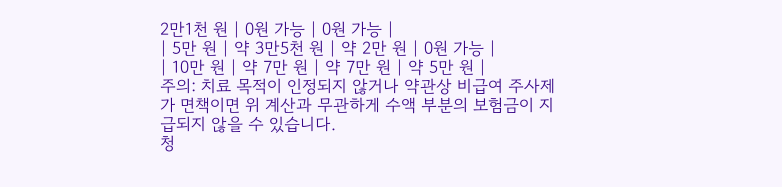2만1천 원 | 0원 가능 | 0원 가능 |
| 5만 원 | 약 3만5천 원 | 약 2만 원 | 0원 가능 |
| 10만 원 | 약 7만 원 | 약 7만 원 | 약 5만 원 |
주의: 치료 목적이 인정되지 않거나 약관상 비급여 주사제가 면책이면 위 계산과 무관하게 수액 부분의 보험금이 지급되지 않을 수 있습니다.
청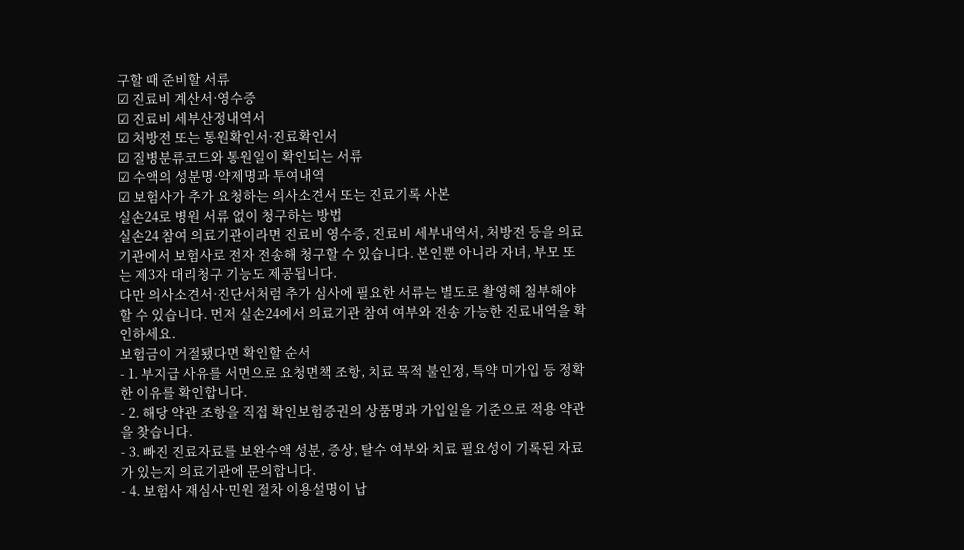구할 때 준비할 서류
☑ 진료비 계산서·영수증
☑ 진료비 세부산정내역서
☑ 처방전 또는 통원확인서·진료확인서
☑ 질병분류코드와 통원일이 확인되는 서류
☑ 수액의 성분명·약제명과 투여내역
☑ 보험사가 추가 요청하는 의사소견서 또는 진료기록 사본
실손24로 병원 서류 없이 청구하는 방법
실손24 참여 의료기관이라면 진료비 영수증, 진료비 세부내역서, 처방전 등을 의료기관에서 보험사로 전자 전송해 청구할 수 있습니다. 본인뿐 아니라 자녀, 부모 또는 제3자 대리청구 기능도 제공됩니다.
다만 의사소견서·진단서처럼 추가 심사에 필요한 서류는 별도로 촬영해 첨부해야 할 수 있습니다. 먼저 실손24에서 의료기관 참여 여부와 전송 가능한 진료내역을 확인하세요.
보험금이 거절됐다면 확인할 순서
- 1. 부지급 사유를 서면으로 요청면책 조항, 치료 목적 불인정, 특약 미가입 등 정확한 이유를 확인합니다.
- 2. 해당 약관 조항을 직접 확인보험증권의 상품명과 가입일을 기준으로 적용 약관을 찾습니다.
- 3. 빠진 진료자료를 보완수액 성분, 증상, 탈수 여부와 치료 필요성이 기록된 자료가 있는지 의료기관에 문의합니다.
- 4. 보험사 재심사·민원 절차 이용설명이 납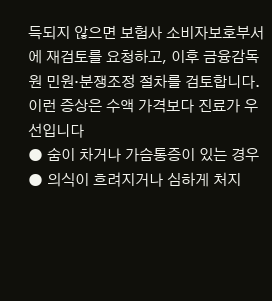득되지 않으면 보험사 소비자보호부서에 재검토를 요청하고, 이후 금융감독원 민원·분쟁조정 절차를 검토합니다.
이런 증상은 수액 가격보다 진료가 우선입니다
● 숨이 차거나 가슴통증이 있는 경우
● 의식이 흐려지거나 심하게 처지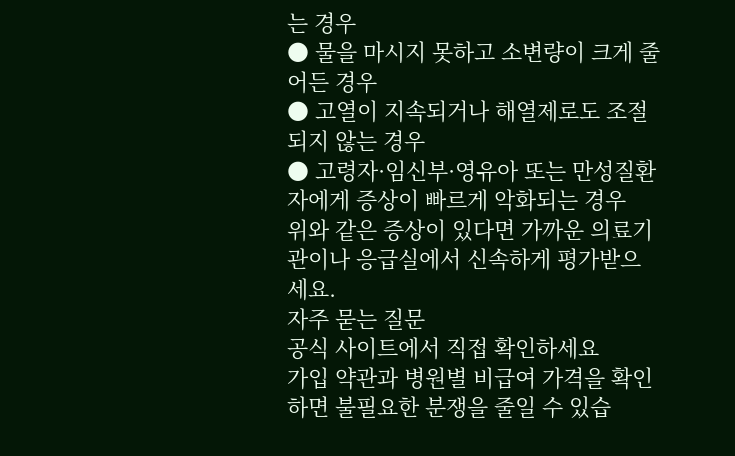는 경우
● 물을 마시지 못하고 소변량이 크게 줄어든 경우
● 고열이 지속되거나 해열제로도 조절되지 않는 경우
● 고령자·임신부·영유아 또는 만성질환자에게 증상이 빠르게 악화되는 경우
위와 같은 증상이 있다면 가까운 의료기관이나 응급실에서 신속하게 평가받으세요.
자주 묻는 질문
공식 사이트에서 직접 확인하세요
가입 약관과 병원별 비급여 가격을 확인하면 불필요한 분쟁을 줄일 수 있습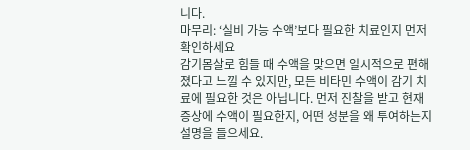니다.
마무리: ‘실비 가능 수액’보다 필요한 치료인지 먼저 확인하세요
감기몸살로 힘들 때 수액을 맞으면 일시적으로 편해졌다고 느낄 수 있지만, 모든 비타민 수액이 감기 치료에 필요한 것은 아닙니다. 먼저 진찰을 받고 현재 증상에 수액이 필요한지, 어떤 성분을 왜 투여하는지 설명을 들으세요.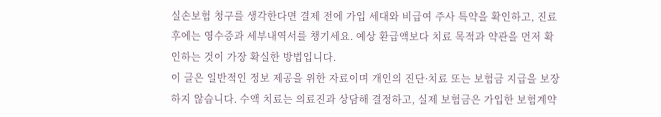실손보험 청구를 생각한다면 결제 전에 가입 세대와 비급여 주사 특약을 확인하고, 진료 후에는 영수증과 세부내역서를 챙기세요. 예상 환급액보다 치료 목적과 약관을 먼저 확인하는 것이 가장 확실한 방법입니다.
이 글은 일반적인 정보 제공을 위한 자료이며 개인의 진단·치료 또는 보험금 지급을 보장하지 않습니다. 수액 치료는 의료진과 상담해 결정하고, 실제 보험금은 가입한 보험계약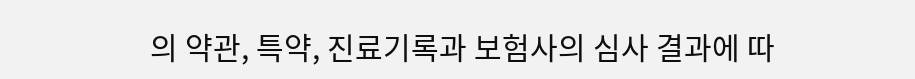의 약관, 특약, 진료기록과 보험사의 심사 결과에 따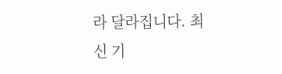라 달라집니다. 최신 기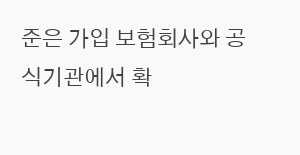준은 가입 보험회사와 공식기관에서 확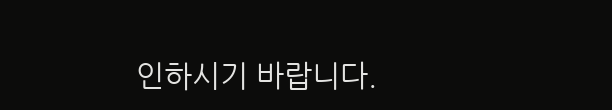인하시기 바랍니다.